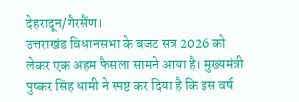देहरादून/गैरसैंण।
उत्तराखंड विधानसभा के बजट सत्र 2026 को लेकर एक अहम फैसला सामने आया है। मुख्यमंत्री पुष्कर सिंह धामी ने स्पष्ट कर दिया है कि इस वर्ष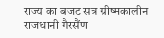राज्य का बजट सत्र ग्रीष्मकालीन राजधानी गैरसैंण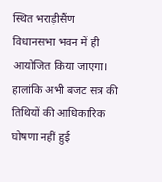स्थित भराड़ीसैंण विधानसभा भवन में ही आयोजित किया जाएगा। हालांकि अभी बजट सत्र की तिथियों की आधिकारिक घोषणा नहीं हुई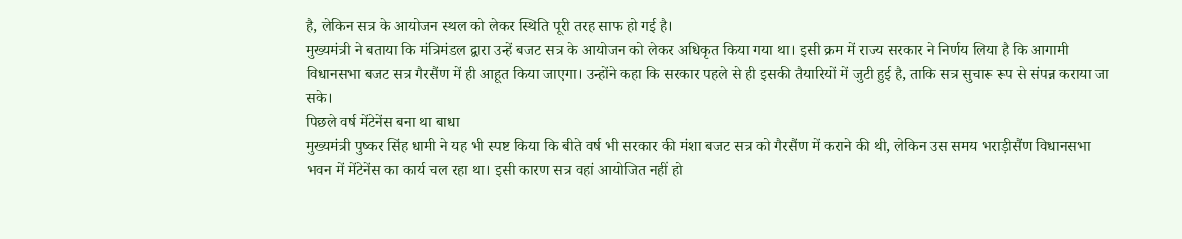है, लेकिन सत्र के आयोजन स्थल को लेकर स्थिति पूरी तरह साफ हो गई है।
मुख्यमंत्री ने बताया कि मंत्रिमंडल द्वारा उन्हें बजट सत्र के आयोजन को लेकर अधिकृत किया गया था। इसी क्रम में राज्य सरकार ने निर्णय लिया है कि आगामी विधानसभा बजट सत्र गैरसैंण में ही आहूत किया जाएगा। उन्होंने कहा कि सरकार पहले से ही इसकी तैयारियों में जुटी हुई है, ताकि सत्र सुचारू रूप से संपन्न कराया जा सके।
पिछले वर्ष मेंटेनेंस बना था बाधा
मुख्यमंत्री पुष्कर सिंह धामी ने यह भी स्पष्ट किया कि बीते वर्ष भी सरकार की मंशा बजट सत्र को गैरसैंण में कराने की थी, लेकिन उस समय भराड़ीसैंण विधानसभा भवन में मेंटेनेंस का कार्य चल रहा था। इसी कारण सत्र वहां आयोजित नहीं हो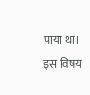पाया था। इस विषय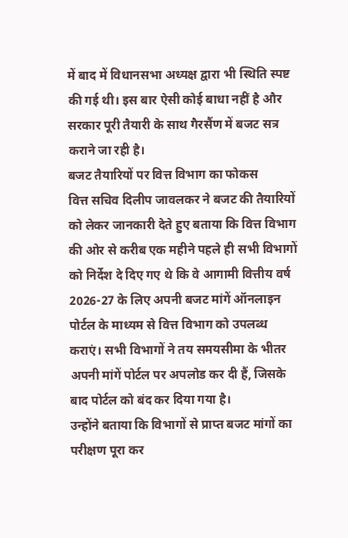में बाद में विधानसभा अध्यक्ष द्वारा भी स्थिति स्पष्ट की गई थी। इस बार ऐसी कोई बाधा नहीं है और सरकार पूरी तैयारी के साथ गैरसैंण में बजट सत्र कराने जा रही है।
बजट तैयारियों पर वित्त विभाग का फोकस
वित्त सचिव दिलीप जावलकर ने बजट की तैयारियों को लेकर जानकारी देते हुए बताया कि वित्त विभाग की ओर से करीब एक महीने पहले ही सभी विभागों को निर्देश दे दिए गए थे कि वे आगामी वित्तीय वर्ष 2026-27 के लिए अपनी बजट मांगें ऑनलाइन पोर्टल के माध्यम से वित्त विभाग को उपलब्ध कराएं। सभी विभागों ने तय समयसीमा के भीतर अपनी मांगें पोर्टल पर अपलोड कर दी हैं, जिसके बाद पोर्टल को बंद कर दिया गया है।
उन्होंने बताया कि विभागों से प्राप्त बजट मांगों का परीक्षण पूरा कर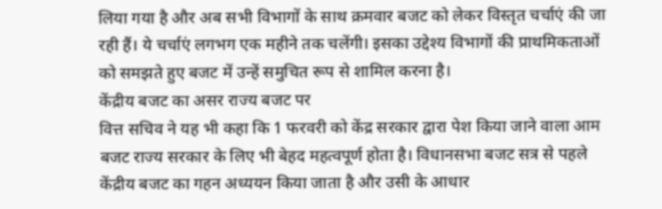लिया गया है और अब सभी विभागों के साथ क्रमवार बजट को लेकर विस्तृत चर्चाएं की जा रही हैं। ये चर्चाएं लगभग एक महीने तक चलेंगी। इसका उद्देश्य विभागों की प्राथमिकताओं को समझते हुए बजट में उन्हें समुचित रूप से शामिल करना है।
केंद्रीय बजट का असर राज्य बजट पर
वित्त सचिव ने यह भी कहा कि 1 फरवरी को केंद्र सरकार द्वारा पेश किया जाने वाला आम बजट राज्य सरकार के लिए भी बेहद महत्वपूर्ण होता है। विधानसभा बजट सत्र से पहले केंद्रीय बजट का गहन अध्ययन किया जाता है और उसी के आधार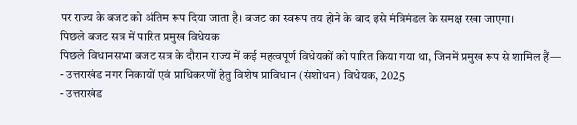पर राज्य के बजट को अंतिम रूप दिया जाता है। बजट का स्वरूप तय होने के बाद इसे मंत्रिमंडल के समक्ष रखा जाएगा।
पिछले बजट सत्र में पारित प्रमुख विधेयक
पिछले विधानसभा बजट सत्र के दौरान राज्य में कई महत्वपूर्ण विधेयकों को पारित किया गया था, जिनमें प्रमुख रूप से शामिल हैं—
- उत्तराखंड नगर निकायों एवं प्राधिकरणों हेतु विशेष प्राविधान (संशोधन) विधेयक, 2025
- उत्तराखंड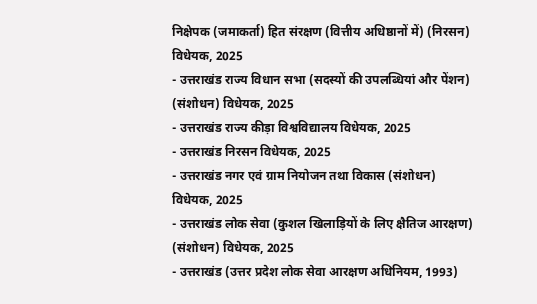निक्षेपक (जमाकर्ता) हित संरक्षण (वित्तीय अधिष्ठानों में) (निरसन) विधेयक, 2025
- उत्तराखंड राज्य विधान सभा (सदस्यों की उपलब्धियां और पेंशन) (संशोधन) विधेयक, 2025
- उत्तराखंड राज्य कीड़ा विश्वविद्यालय विधेयक, 2025
- उत्तराखंड निरसन विधेयक, 2025
- उत्तराखंड नगर एवं ग्राम नियोजन तथा विकास (संशोधन) विधेयक, 2025
- उत्तराखंड लोक सेवा (कुशल खिलाड़ियों के लिए क्षैतिज आरक्षण) (संशोधन) विधेयक, 2025
- उत्तराखंड (उत्तर प्रदेश लोक सेवा आरक्षण अधिनियम, 1993)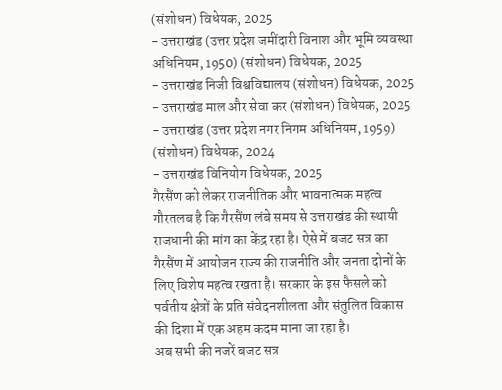(संशोधन) विधेयक, 2025
- उत्तराखंड (उत्तर प्रदेश जमींदारी विनाश और भूमि व्यवस्था अधिनियम, 1950) (संशोधन) विधेयक, 2025
- उत्तराखंड निजी विश्वविद्यालय (संशोधन) विधेयक, 2025
- उत्तराखंड माल और सेवा कर (संशोधन) विधेयक, 2025
- उत्तराखंड (उत्तर प्रदेश नगर निगम अधिनियम, 1959) (संशोधन) विधेयक, 2024
- उत्तराखंड विनियोग विधेयक, 2025
गैरसैंण को लेकर राजनीतिक और भावनात्मक महत्व
गौरतलब है कि गैरसैंण लंबे समय से उत्तराखंड की स्थायी राजधानी की मांग का केंद्र रहा है। ऐसे में बजट सत्र का गैरसैंण में आयोजन राज्य की राजनीति और जनता दोनों के लिए विशेष महत्व रखता है। सरकार के इस फैसले को पर्वतीय क्षेत्रों के प्रति संवेदनशीलता और संतुलित विकास की दिशा में एक अहम कदम माना जा रहा है।
अब सभी की नजरें बजट सत्र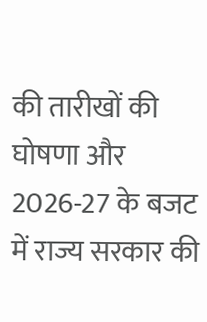की तारीखों की घोषणा और 2026-27 के बजट में राज्य सरकार की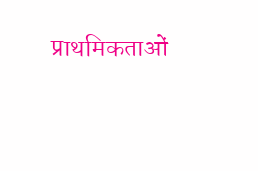प्राथमिकताओं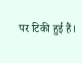पर टिकी हुई हैं।